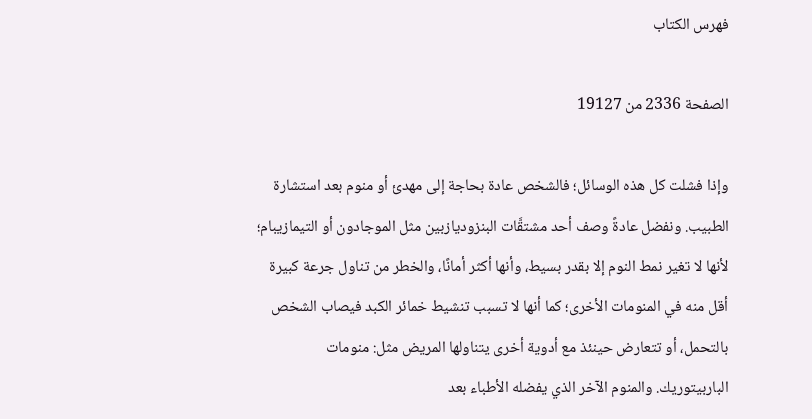فهرس الكتاب

الصفحة 2336 من 19127

وإذا فشلت كل هذه الوسائل؛ فالشخص عادة بحاجة إلى مهدئ أو منوم بعد استشارة الطبيب. ونفضل عادةً وصف أحد مشتقَّات البنزوديازبين مثل الموجادون أو التيمازيبام؛ لأنها لا تغير نمط النوم إلا بقدر بسيط، وأنها أكثر أمانًا، والخطر من تناول جرعة كبيرة أقل منه في المنومات الأخرى؛ كما أنها لا تسبب تنشيط خمائر الكبد فيصاب الشخص بالتحمل، أو تتعارض حينئذ مع أدوية أخرى يتناولها المريض مثل: منومات الباربيتوريك. والمنوم الآخر الذي يفضله الأطباء بعد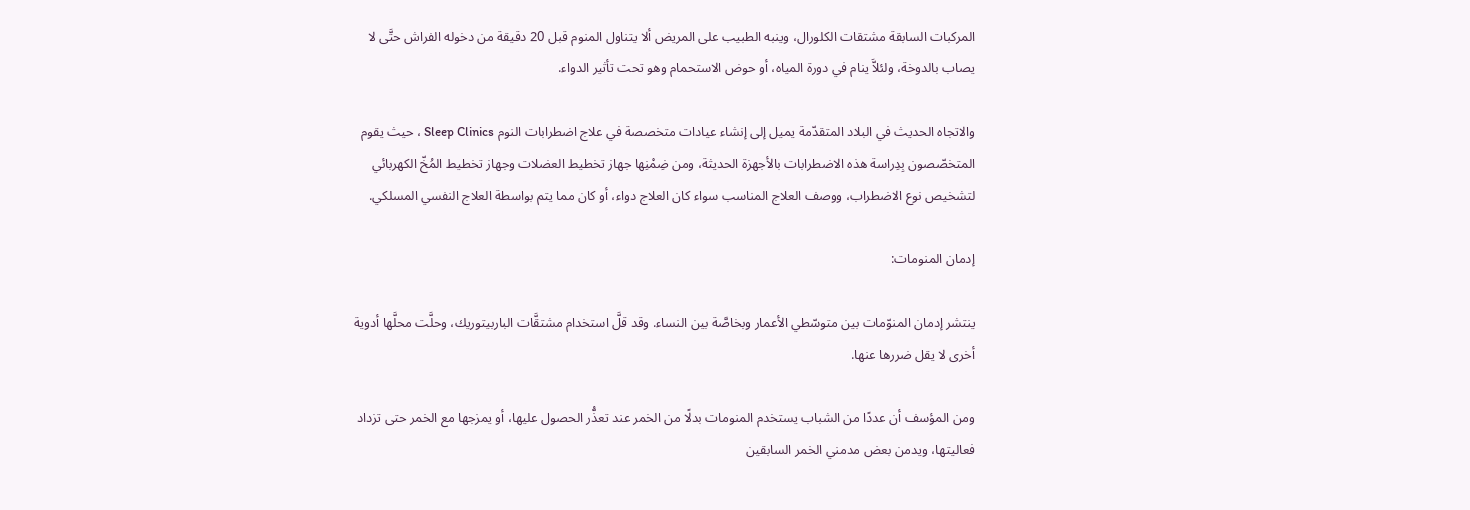المركبات السابقة مشتقات الكلورال، وينبه الطبيب على المريض ألا يتناول المنوم قبل 20 دقيقة من دخوله الفراش حتَّى لا يصاب بالدوخة، ولئلاَّ ينام في دورة المياه، أو حوض الاستحمام وهو تحت تأثير الدواء.

والاتجاه الحديث في البلاد المتقدّمة يميل إلى إنشاء عيادات متخصصة في علاج اضطرابات النوم Sleep Clinics ، حيث يقوم المتخصّصون بِدِراسة هذه الاضطرابات بالأجهزة الحديثة، ومن ضِمْنِها جهاز تخطيط العضلات وجهاز تخطيط المُخّ الكهربائي لتشخيص نوع الاضطراب، ووصف العلاج المناسب سواء كان العلاج دواء، أو كان مما يتم بواسطة العلاج النفسي المسلكي.

إدمان المنومات:

ينتشر إدمان المنوّمات بين متوسّطي الأعمار وبخاصَّة بين النساء. وقد قلَّ استخدام مشتقَّات الباربيتوريك، وحلَّت محلَّها أدوية أخرى لا يقل ضررها عنها.

ومن المؤسف أن عددًا من الشباب يستخدم المنومات بدلًا من الخمر عند تعذُّر الحصول عليها، أو يمزجها مع الخمر حتى تزداد فعاليتها، ويدمن بعض مدمني الخمر السابقين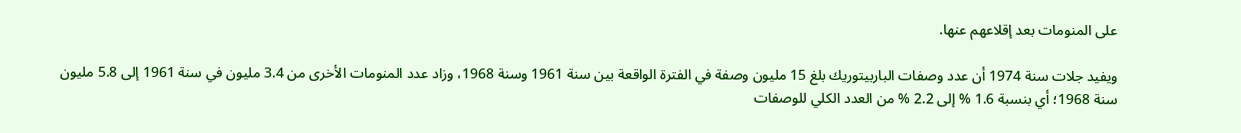على المنومات بعد إقلاعهم عنها.

ويفيد جلات سنة 1974 أن عدد وصفات الباربيتوريك بلغ 15 مليون وصفة في الفترة الواقعة بين سنة 1961 وسنة 1968، وزاد عدد المنومات الأخرى من 3.4 مليون في سنة 1961 إلى 5.8 مليون سنة 1968؛ أي بنسبة 1.6 % إلى 2.2 % من العدد الكلي للوصفات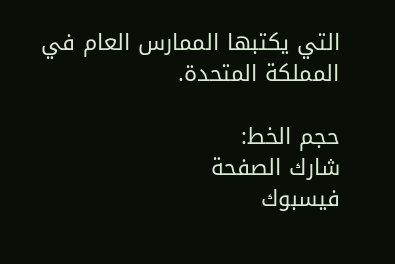التي يكتبها الممارس العام في المملكة المتحدة.

حجم الخط:
شارك الصفحة
فيسبوك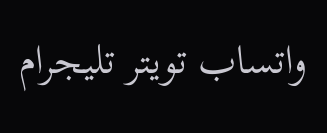واتساب تويتر تليجرام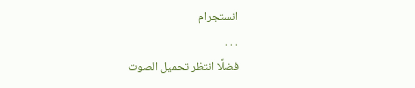انستجرام
. . .
فضلًا انتظر تحميل الصوت